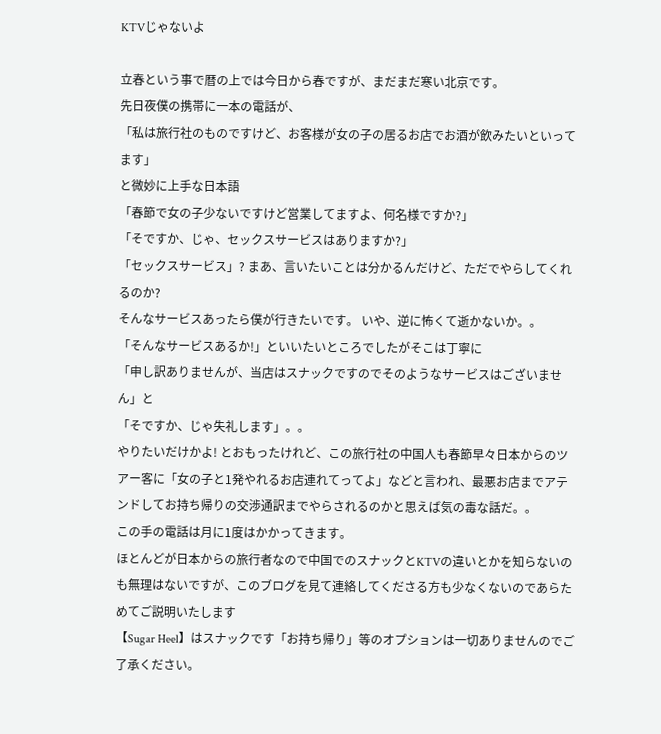KTVじゃないよ

立春という事で暦の上では今日から春ですが、まだまだ寒い北京です。
先日夜僕の携帯に一本の電話が、
「私は旅行社のものですけど、お客様が女の子の居るお店でお酒が飲みたいといってます」
と微妙に上手な日本語
「春節で女の子少ないですけど営業してますよ、何名様ですか?」
「そですか、じゃ、セックスサービスはありますか?」
「セックスサービス」? まあ、言いたいことは分かるんだけど、ただでやらしてくれるのか?
そんなサービスあったら僕が行きたいです。 いや、逆に怖くて逝かないか。。
「そんなサービスあるか!」といいたいところでしたがそこは丁寧に
「申し訳ありませんが、当店はスナックですのでそのようなサービスはございません」と
「そですか、じゃ失礼します」。。
やりたいだけかよ! とおもったけれど、この旅行社の中国人も春節早々日本からのツアー客に「女の子と1発やれるお店連れてってよ」などと言われ、最悪お店までアテンドしてお持ち帰りの交渉通訳までやらされるのかと思えば気の毒な話だ。。
この手の電話は月に1度はかかってきます。
ほとんどが日本からの旅行者なので中国でのスナックとKTVの違いとかを知らないのも無理はないですが、このブログを見て連絡してくださる方も少なくないのであらためてご説明いたします
【Sugar Heel】はスナックです「お持ち帰り」等のオプションは一切ありませんのでご了承ください。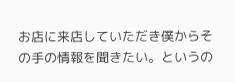お店に来店していただき僕からその手の情報を聞きたい。というの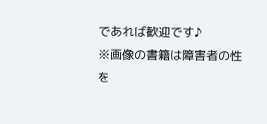であれば歓迎です♪
※画像の書籍は障害者の性を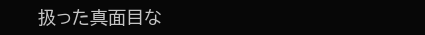扱った真面目な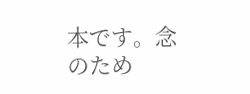本です。念のため